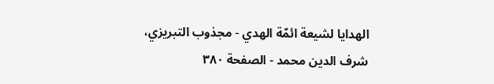الهدايا لشيعة ائمّة الهدي - مجذوب التبریزي، شرف الدین محمد - الصفحة ٣٨٠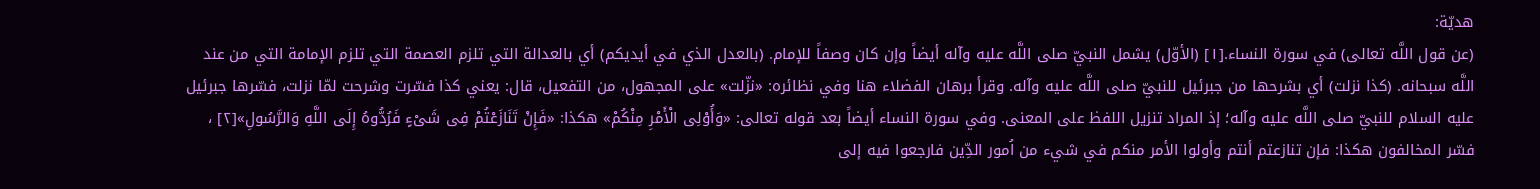هديّة:
(عن قول اللَّه تعالى) في سورة النساء.[١] (الأوّل) يشمل النبيّ صلى اللَّه عليه وآله أيضاً وإن كان وصفاً للإمام. (بالعدل الذي في أيديكم) أي بالعدالة التي تلزم العصمة التي تلزم الإمامة التي من عند اللَّه سبحانه. (كذا نزلت) أي بشرحها من جبرئيل للنبيّ صلى اللَّه عليه وآله. وقرأ برهان الفضلاء هنا وفي نظائره: «نزّلت» على المجهول، من التفعيل، قال: يعني كذا فسّرت وشرحت لمّا نزلت، فسّرها جبرئيل عليه السلام للنبيّ صلى اللَّه عليه وآله؛ إذ المراد تنزيل اللفظ على المعنى. وفي سورة النساء أيضاً بعد قوله تعالى: «وَأُوْلِى الْأَمْرِ مِنْكُمْ» هكذا: «فَإِنْ تَنَازَعْتُمْ فِى شَىْءٍ فَرُدُّوهُ إِلَى اللَّهِ وَالرَّسُولِ»[٢] ، فسّر المخالفون هكذا: فإن تنازعتم أنتم وأولوا الأمر منكم في شيء من اُمور الدِّين فارجعوا فيه إلى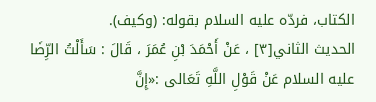الكتاب، فردّه عليه السلام بقوله: (وكيف).
الحديث الثاني[٣] ، عَنْ أَحْمَدَ بْنِ عُمَرَ ، قَالَ : سَأَلْتُ الرِّضَا عليه السلام عَنْ قَوْلِ اللَّهِ تَعَالى :«إِنَّ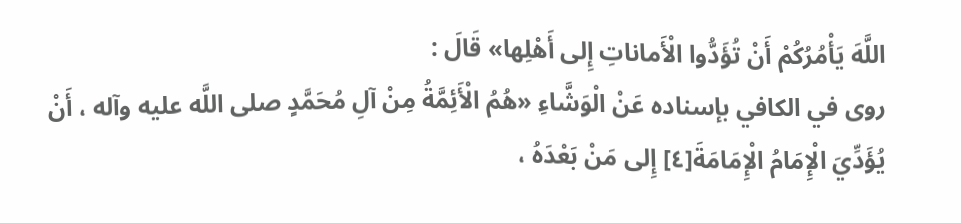اللَّهَ يَأْمُرُكُمْ أَنْ تُؤَدُّوا الْأَماناتِ إِلى أَهْلِها» قَالَ :
روى في الكافي بإسناده عَنْ الْوَشَّاءِ «هُمُ الْأَئِمَّةُ مِنْ آلِ مُحَمَّدٍ صلى اللَّه عليه وآله ، أَنْ يُؤَدِّيَ الْإِمَامُ الْإِمَامَةَ[٤] إِلى مَنْ بَعْدَهُ ،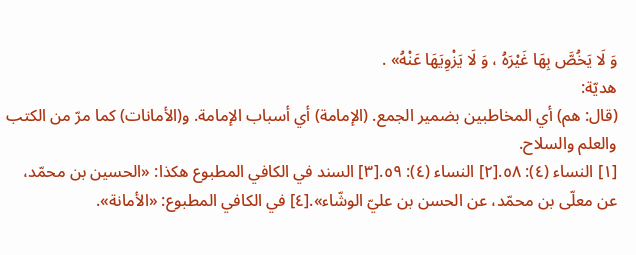وَ لَا يَخُصَّ بِهَا غَيْرَهُ ، وَ لَا يَزْوِيَهَا عَنْهُ» .
هديّة:
(قال: هم) أي المخاطبين بضمير الجمع. (الإمامة) أي أسباب الإمامة. و(الأمانات) كما مرّ من الكتب والعلم والسلاح.
[١] النساء (٤): ٥٨.[٢] النساء (٤): ٥٩.[٣] السند في الكافي المطبوع هكذا: «الحسين بن محمّد، عن معلّى بن محمّد، عن الحسن بن عليّ الوشّاء».[٤] في الكافي المطبوع: «الأمانة».